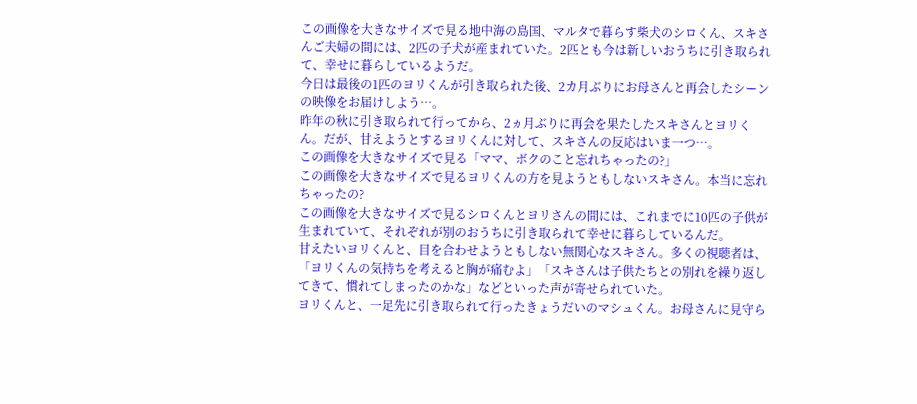この画像を大きなサイズで見る地中海の島国、マルタで暮らす柴犬のシロくん、スキさんご夫婦の間には、2匹の子犬が産まれていた。2匹とも今は新しいおうちに引き取られて、幸せに暮らしているようだ。
今日は最後の1匹のヨリくんが引き取られた後、2カ月ぶりにお母さんと再会したシーンの映像をお届けしよう…。
昨年の秋に引き取られて行ってから、2ヵ月ぶりに再会を果たしたスキさんとヨリくん。だが、甘えようとするヨリくんに対して、スキさんの反応はいま一つ…。
この画像を大きなサイズで見る「ママ、ボクのこと忘れちゃったの?」
この画像を大きなサイズで見るヨリくんの方を見ようともしないスキさん。本当に忘れちゃったの?
この画像を大きなサイズで見るシロくんとヨリさんの間には、これまでに10匹の子供が生まれていて、それぞれが別のおうちに引き取られて幸せに暮らしているんだ。
甘えたいヨリくんと、目を合わせようともしない無関心なスキさん。多くの視聴者は、「ヨリくんの気持ちを考えると胸が痛むよ」「スキさんは子供たちとの別れを繰り返してきて、慣れてしまったのかな」などといった声が寄せられていた。
ヨリくんと、一足先に引き取られて行ったきょうだいのマシュくん。お母さんに見守ら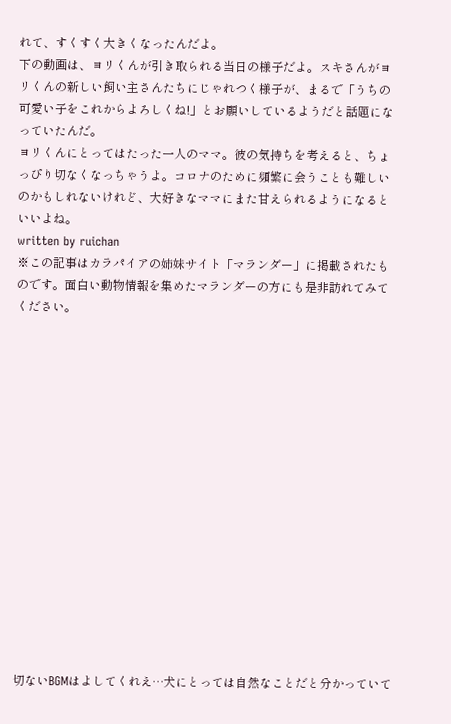れて、すくすく大きくなったんだよ。
下の動画は、ヨリくんが引き取られる当日の様子だよ。スキさんがヨリくんの新しい飼い主さんたちにじゃれつく様子が、まるで「うちの可愛い子をこれからよろしくね!」とお願いしているようだと話題になっていたんだ。
ヨリくんにとってはたった一人のママ。彼の気持ちを考えると、ちょっぴり切なくなっちゃうよ。コロナのために頻繁に会うことも難しいのかもしれないけれど、大好きなママにまた甘えられるようになるといいよね。
written by ruichan
※この記事はカラパイアの姉妹サイト「マランダー」に掲載されたものです。面白い動物情報を集めたマランダーの方にも是非訪れてみてください。
















切ないBGMはよしてくれえ…犬にとっては自然なことだと分かっていて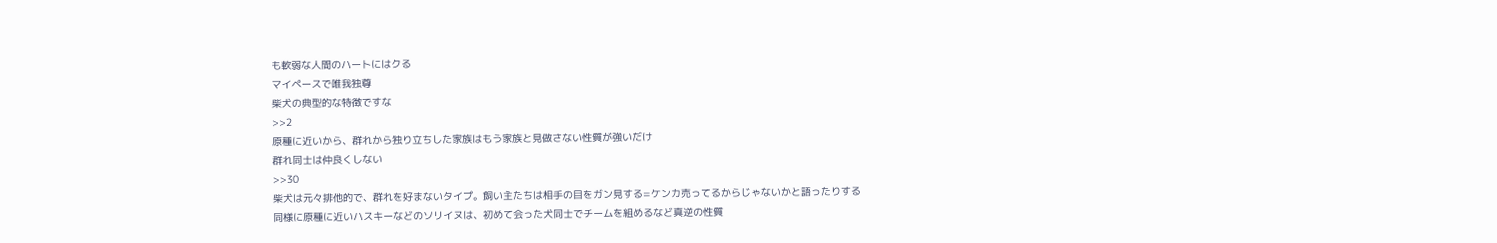も軟弱な人間のハートにはクる
マイペースで唯我独尊
柴犬の典型的な特徴ですな
>>2
原種に近いから、群れから独り立ちした家族はもう家族と見做さない性質が強いだけ
群れ同士は仲良くしない
>>30
柴犬は元々排他的で、群れを好まないタイプ。飼い主たちは相手の目をガン見する=ケンカ売ってるからじゃないかと語ったりする
同様に原種に近いハスキーなどのソリイヌは、初めて会った犬同士でチームを組めるなど真逆の性質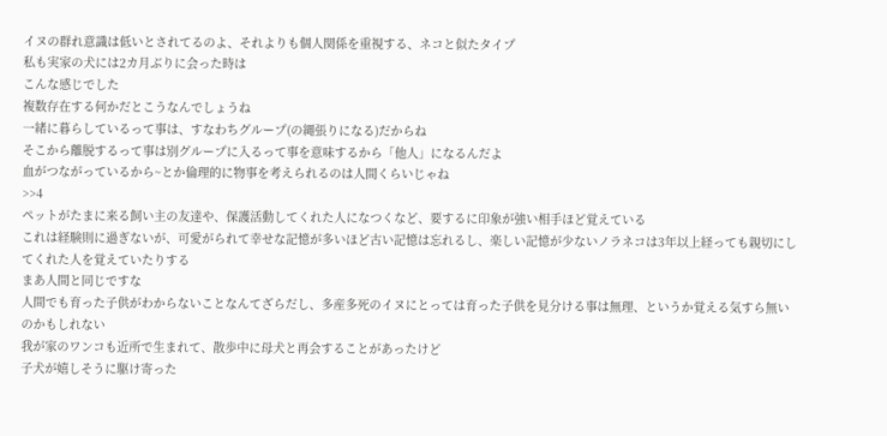イヌの群れ意識は低いとされてるのよ、それよりも個人関係を重視する、ネコと似たタイプ
私も実家の犬には2カ月ぶりに会った時は
こんな感じでした
複数存在する何かだとこうなんでしょうね
一緒に暮らしているって事は、すなわちグループ(の縄張りになる)だからね
そこから離脱するって事は別グループに入るって事を意味するから「他人」になるんだよ
血がつながっているから~とか倫理的に物事を考えられるのは人間くらいじゃね
>>4
ペットがたまに来る飼い主の友達や、保護活動してくれた人になつくなど、要するに印象が強い相手ほど覚えている
これは経験則に過ぎないが、可愛がられて幸せな記憶が多いほど古い記憶は忘れるし、楽しい記憶が少ないノラネコは3年以上経っても親切にしてくれた人を覚えていたりする
まあ人間と同じですな
人間でも育った子供がわからないことなんてざらだし、多産多死のイヌにとっては育った子供を見分ける事は無理、というか覚える気すら無いのかもしれない
我が家のワンコも近所で生まれて、散歩中に母犬と再会することがあったけど
子犬が嬉しそうに駆け寄った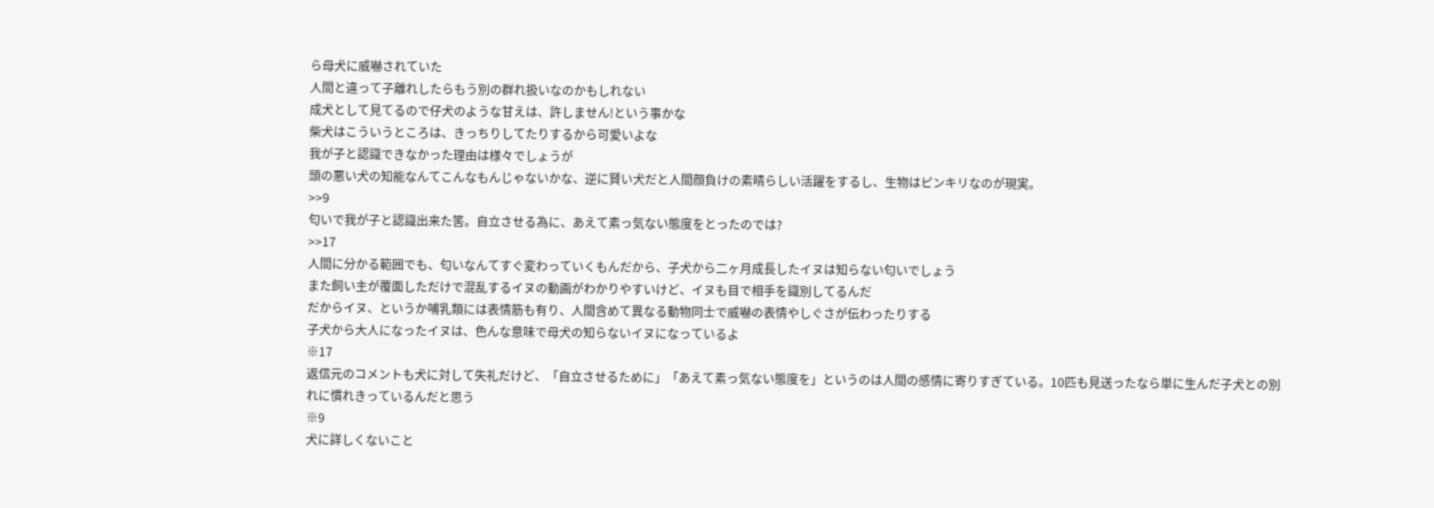ら母犬に威嚇されていた
人間と違って子離れしたらもう別の群れ扱いなのかもしれない
成犬として見てるので仔犬のような甘えは、許しません!という事かな
柴犬はこういうところは、きっちりしてたりするから可愛いよな
我が子と認識できなかった理由は様々でしょうが
頭の悪い犬の知能なんてこんなもんじゃないかな、逆に賢い犬だと人間顔負けの素晴らしい活躍をするし、生物はピンキリなのが現実。
>>9
匂いで我が子と認識出来た筈。自立させる為に、あえて素っ気ない態度をとったのでは?
>>17
人間に分かる範囲でも、匂いなんてすぐ変わっていくもんだから、子犬から二ヶ月成長したイヌは知らない匂いでしょう
また飼い主が覆面しただけで混乱するイヌの動画がわかりやすいけど、イヌも目で相手を識別してるんだ
だからイヌ、というか哺乳類には表情筋も有り、人間含めて異なる動物同士で威嚇の表情やしぐさが伝わったりする
子犬から大人になったイヌは、色んな意味で母犬の知らないイヌになっているよ
※17
返信元のコメントも犬に対して失礼だけど、「自立させるために」「あえて素っ気ない態度を」というのは人間の感情に寄りすぎている。10匹も見送ったなら単に生んだ子犬との別れに慣れきっているんだと思う
※9
犬に詳しくないこと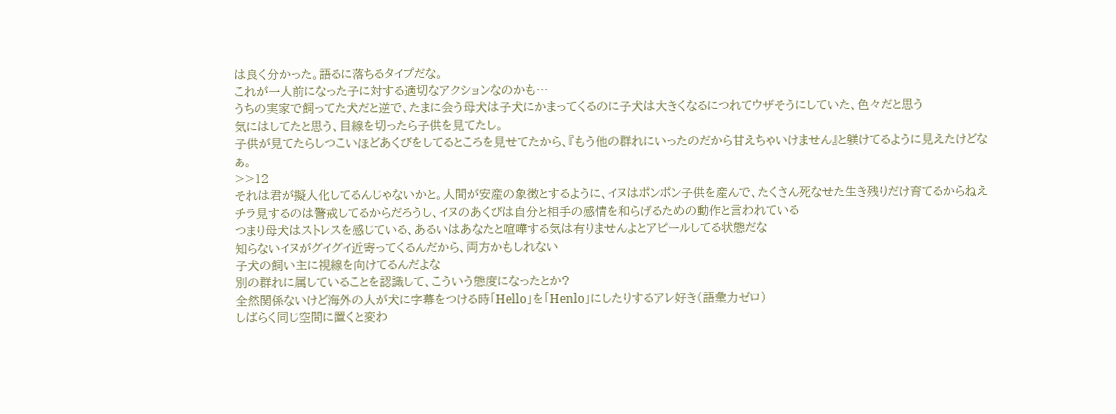は良く分かった。語るに落ちるタイプだな。
これが一人前になった子に対する適切なアクションなのかも…
うちの実家で飼ってた犬だと逆で、たまに会う母犬は子犬にかまってくるのに子犬は大きくなるにつれてウザそうにしていた、色々だと思う
気にはしてたと思う、目線を切ったら子供を見てたし。
子供が見てたらしつこいほどあくびをしてるところを見せてたから、『もう他の群れにいったのだから甘えちゃいけません』と躾けてるように見えたけどなぁ。
>>12
それは君が擬人化してるんじゃないかと。人間が安産の象徴とするように、イヌはポンポン子供を産んで、たくさん死なせた生き残りだけ育てるからねえ
チラ見するのは警戒してるからだろうし、イヌのあくびは自分と相手の感情を和らげるための動作と言われている
つまり母犬はストレスを感じている、あるいはあなたと喧嘩する気は有りませんよとアピールしてる状態だな
知らないイヌがグイグイ近寄ってくるんだから、両方かもしれない
子犬の飼い主に視線を向けてるんだよな
別の群れに属していることを認識して、こういう態度になったとか?
全然関係ないけど海外の人が犬に字幕をつける時「Hello」を「Henlo」にしたりするアレ好き(語彙力ゼロ)
しばらく同じ空間に置くと変わ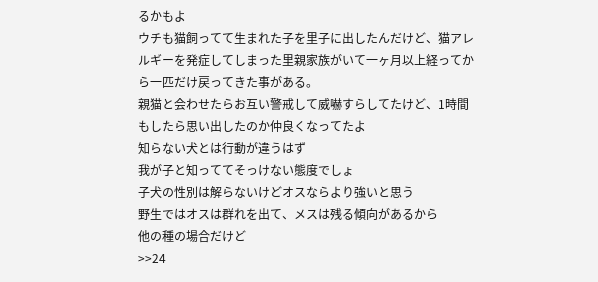るかもよ
ウチも猫飼ってて生まれた子を里子に出したんだけど、猫アレルギーを発症してしまった里親家族がいて一ヶ月以上経ってから一匹だけ戻ってきた事がある。
親猫と会わせたらお互い警戒して威嚇すらしてたけど、1時間もしたら思い出したのか仲良くなってたよ
知らない犬とは行動が違うはず
我が子と知っててそっけない態度でしょ
子犬の性別は解らないけどオスならより強いと思う
野生ではオスは群れを出て、メスは残る傾向があるから
他の種の場合だけど
>>24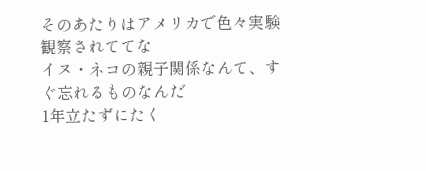そのあたりはアメリカで色々実験観察されててな
イヌ・ネコの親子関係なんて、すぐ忘れるものなんだ
1年立たずにたく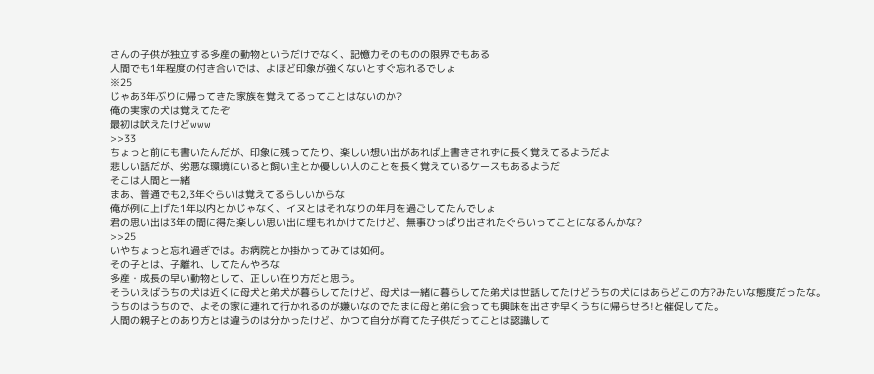さんの子供が独立する多産の動物というだけでなく、記憶力そのものの限界でもある
人間でも1年程度の付き合いでは、よほど印象が強くないとすぐ忘れるでしょ
※25
じゃあ3年ぶりに帰ってきた家族を覚えてるってことはないのか?
俺の実家の犬は覚えてたぞ
最初は吠えたけどwww
>>33
ちょっと前にも書いたんだが、印象に残ってたり、楽しい想い出があれば上書きされずに長く覚えてるようだよ
悲しい話だが、劣悪な環境にいると飼い主とか優しい人のことを長く覚えているケースもあるようだ
そこは人間と一緒
まあ、普通でも2,3年ぐらいは覚えてるらしいからな
俺が例に上げた1年以内とかじゃなく、イヌとはそれなりの年月を過ごしてたんでしょ
君の思い出は3年の間に得た楽しい思い出に埋もれかけてたけど、無事ひっぱり出されたぐらいってことになるんかな?
>>25
いやちょっと忘れ過ぎでは。お病院とか掛かってみては如何。
その子とは、子離れ、してたんやろな
多産・成長の早い動物として、正しい在り方だと思う。
そういえばうちの犬は近くに母犬と弟犬が暮らしてたけど、母犬は一緒に暮らしてた弟犬は世話してたけどうちの犬にはあらどこの方?みたいな態度だったな。
うちのはうちので、よその家に連れて行かれるのが嫌いなのでたまに母と弟に会っても興味を出さず早くうちに帰らせろ!と催促してた。
人間の親子とのあり方とは違うのは分かったけど、かつて自分が育てた子供だってことは認識して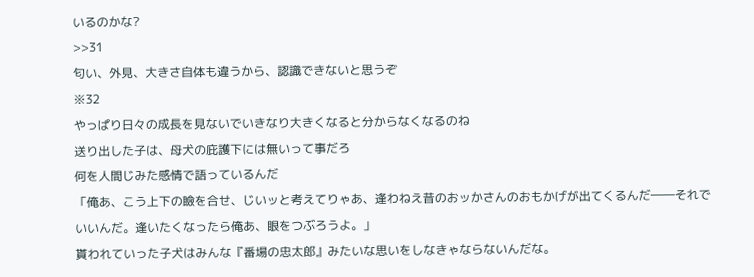いるのかな?
>>31
匂い、外見、大きさ自体も違うから、認識できないと思うぞ
※32
やっぱり日々の成長を見ないでいきなり大きくなると分からなくなるのね
送り出した子は、母犬の庇護下には無いって事だろ
何を人間じみた感情で語っているんだ
「俺あ、こう上下の瞼を合せ、じいッと考えてりゃあ、逢わねえ昔のおッかさんのおもかげが出てくるんだ――それでいいんだ。逢いたくなったら俺あ、眼をつぶろうよ。」
貰われていった子犬はみんな『番場の忠太郎』みたいな思いをしなきゃならないんだな。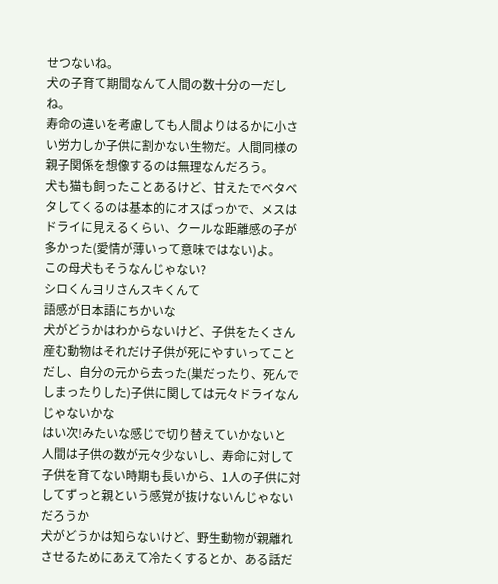せつないね。
犬の子育て期間なんて人間の数十分の一だしね。
寿命の違いを考慮しても人間よりはるかに小さい労力しか子供に割かない生物だ。人間同様の親子関係を想像するのは無理なんだろう。
犬も猫も飼ったことあるけど、甘えたでベタベタしてくるのは基本的にオスばっかで、メスはドライに見えるくらい、クールな距離感の子が多かった(愛情が薄いって意味ではない)よ。
この母犬もそうなんじゃない?
シロくんヨリさんスキくんて
語感が日本語にちかいな
犬がどうかはわからないけど、子供をたくさん産む動物はそれだけ子供が死にやすいってことだし、自分の元から去った(巣だったり、死んでしまったりした)子供に関しては元々ドライなんじゃないかな
はい次!みたいな感じで切り替えていかないと
人間は子供の数が元々少ないし、寿命に対して子供を育てない時期も長いから、1人の子供に対してずっと親という感覚が抜けないんじゃないだろうか
犬がどうかは知らないけど、野生動物が親離れさせるためにあえて冷たくするとか、ある話だ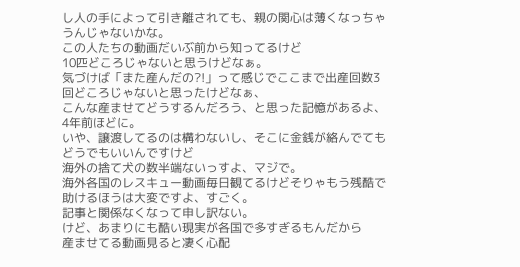し人の手によって引き離されても、親の関心は薄くなっちゃうんじゃないかな。
この人たちの動画だいぶ前から知ってるけど
10匹どころじゃないと思うけどなぁ。
気づけば「また産んだの?!」って感じでここまで出産回数3回どころじゃないと思ったけどなぁ、
こんな産ませてどうするんだろう、と思った記憶があるよ、4年前ほどに。
いや、譲渡してるのは構わないし、そこに金銭が絡んでてもどうでもいいんですけど
海外の捨て犬の数半端ないっすよ、マジで。
海外各国のレスキュー動画毎日観てるけどそりゃもう残酷で
助けるほうは大変ですよ、すごく。
記事と関係なくなって申し訳ない。
けど、あまりにも酷い現実が各国で多すぎるもんだから
産ませてる動画見ると凄く心配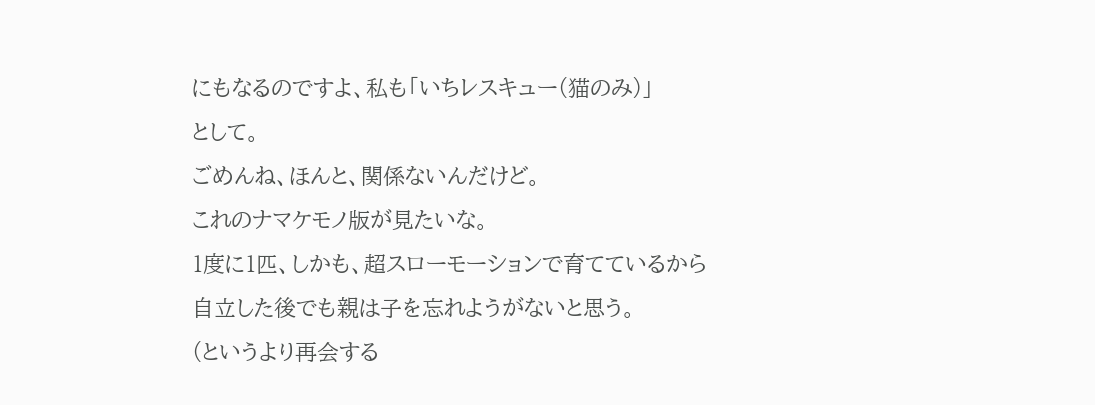にもなるのですよ、私も「いちレスキュー(猫のみ)」
として。
ごめんね、ほんと、関係ないんだけど。
これのナマケモノ版が見たいな。
1度に1匹、しかも、超スローモーションで育てているから
自立した後でも親は子を忘れようがないと思う。
(というより再会する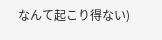なんて起こり得ない)